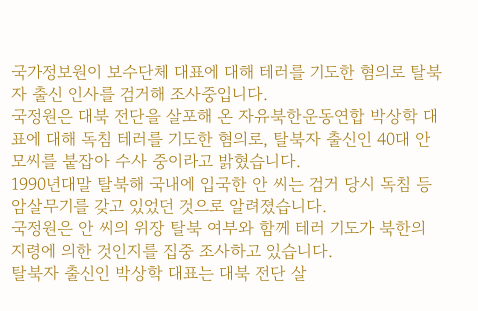국가정보원이 보수단체 대표에 대해 테러를 기도한 혐의로 탈북자 출신 인사를 검거해 조사중입니다.
국정원은 대북 전단을 살포해 온 자유북한운동연합 박상학 대표에 대해 독침 테러를 기도한 혐의로, 탈북자 출신인 40대 안 모씨를 붙잡아 수사 중이라고 밝혔습니다.
1990년대말 탈북해 국내에 입국한 안 씨는 검거 당시 독침 등 암살무기를 갖고 있었던 것으로 알려졌습니다.
국정원은 안 씨의 위장 탈북 여부와 함께 테러 기도가 북한의 지령에 의한 것인지를 집중 조사하고 있습니다.
탈북자 출신인 박상학 대표는 대북 전단 살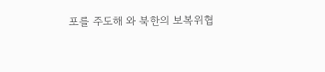포를 주도해 와 북한의 보복위협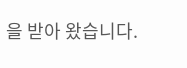을 받아 왔습니다.